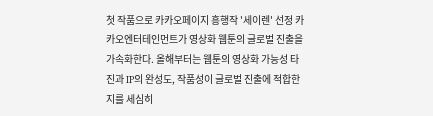첫 작품으로 카카오페이지 흥행작 '세이렌' 선정 카카오엔터테인먼트가 영상화 웹툰의 글로벌 진출을 가속화한다. 올해부터는 웹툰의 영상화 가능성 타진과 IP의 완성도, 작품성이 글로벌 진출에 적합한 지를 세심히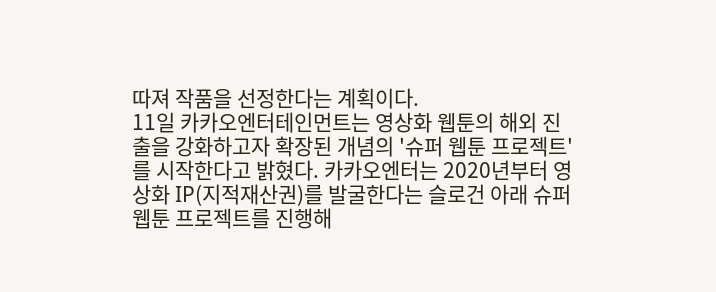따져 작품을 선정한다는 계획이다.
11일 카카오엔터테인먼트는 영상화 웹툰의 해외 진출을 강화하고자 확장된 개념의 '슈퍼 웹툰 프로젝트'를 시작한다고 밝혔다. 카카오엔터는 2020년부터 영상화 IP(지적재산권)를 발굴한다는 슬로건 아래 슈퍼 웹툰 프로젝트를 진행해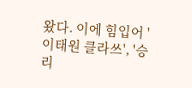왔다. 이에 힘입어 '이태원 클라쓰', '승리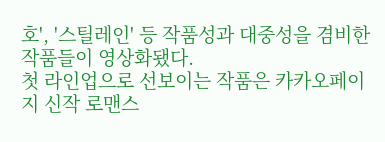호', '스틸레인' 등 작품성과 대중성을 겸비한 작품들이 영상화됐다.
첫 라인업으로 선보이는 작품은 카카오페이지 신작 로맨스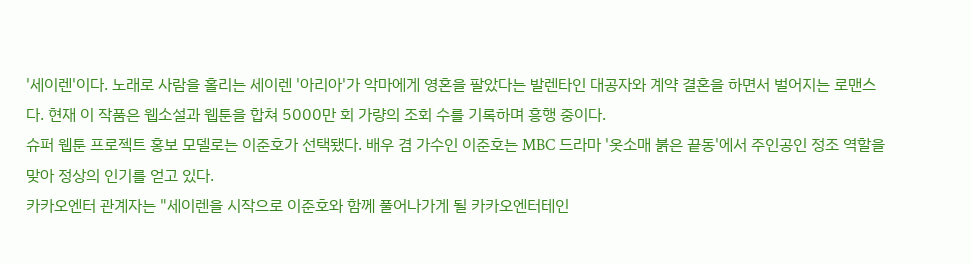'세이렌'이다. 노래로 사람을 홀리는 세이렌 '아리아'가 악마에게 영혼을 팔았다는 발렌타인 대공자와 계약 결혼을 하면서 벌어지는 로맨스다. 현재 이 작품은 웹소설과 웹툰을 합쳐 5000만 회 가량의 조회 수를 기록하며 흥행 중이다.
슈퍼 웹툰 프로젝트 홍보 모델로는 이준호가 선택됐다. 배우 겸 가수인 이준호는 MBC 드라마 '옷소매 붉은 끝동'에서 주인공인 정조 역할을 맞아 정상의 인기를 얻고 있다.
카카오엔터 관계자는 "세이렌을 시작으로 이준호와 함께 풀어나가게 될 카카오엔터테인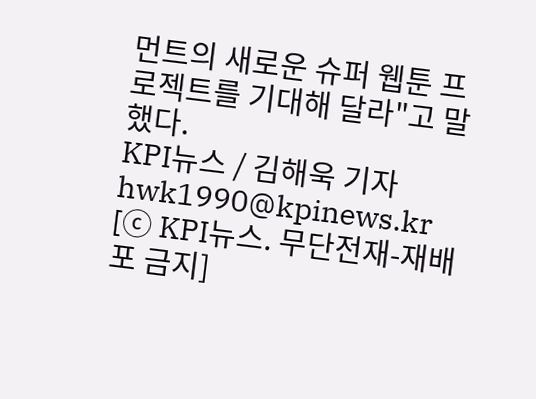먼트의 새로운 슈퍼 웹툰 프로젝트를 기대해 달라"고 말했다.
KPI뉴스 / 김해욱 기자 hwk1990@kpinews.kr
[ⓒ KPI뉴스. 무단전재-재배포 금지]